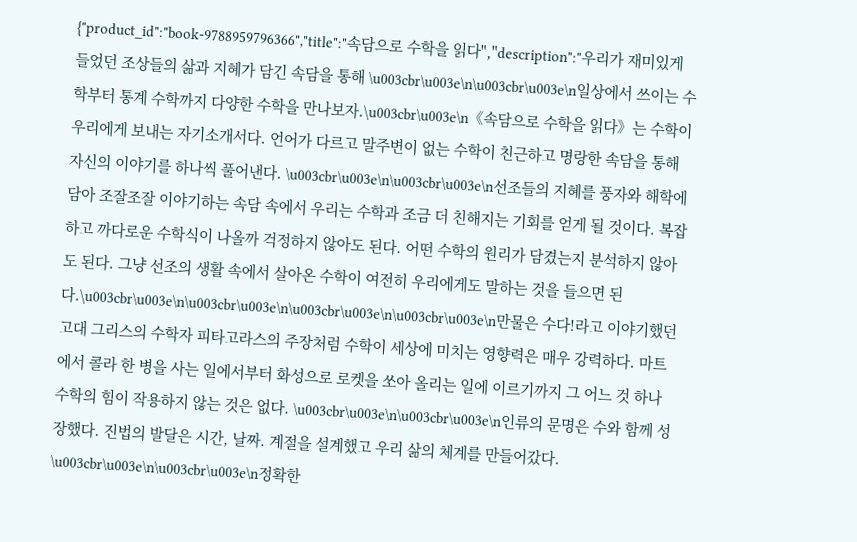{"product_id":"book-9788959796366","title":"속담으로 수학을 읽다","description":"우리가 재미있게 들었던 조상들의 삶과 지혜가 담긴 속담을 통해 \u003cbr\u003e\n\u003cbr\u003e\n일상에서 쓰이는 수학부터 통계 수학까지 다양한 수학을 만나보자.\u003cbr\u003e\n《속담으로 수학을 읽다》는 수학이 우리에게 보내는 자기소개서다. 언어가 다르고 말주변이 없는 수학이 친근하고 명랑한 속담을 통해 자신의 이야기를 하나씩 풀어낸다. \u003cbr\u003e\n\u003cbr\u003e\n선조들의 지혜를 풍자와 해학에 담아 조잘조잘 이야기하는 속담 속에서 우리는 수학과 조금 더 친해지는 기회를 얻게 될 것이다. 복잡하고 까다로운 수학식이 나올까 걱정하지 않아도 된다. 어떤 수학의 원리가 담겼는지 분석하지 않아도 된다. 그냥 선조의 생활 속에서 살아온 수학이 여전히 우리에게도 말하는 것을 들으면 된다.\u003cbr\u003e\n\u003cbr\u003e\n\u003cbr\u003e\n\u003cbr\u003e\n만물은 수다!라고 이야기했던 고대 그리스의 수학자 피타고라스의 주장처럼 수학이 세상에 미치는 영향력은 매우 강력하다. 마트에서 콜라 한 병을 사는 일에서부터 화성으로 로켓을 쏘아 올리는 일에 이르기까지 그 어느 것 하나 수학의 힘이 작용하지 않는 것은 없다. \u003cbr\u003e\n\u003cbr\u003e\n인류의 문명은 수와 함께 성장했다. 진법의 발달은 시간, 날짜. 계절을 설계했고 우리 삶의 체계를 만들어갔다. \u003cbr\u003e\n\u003cbr\u003e\n정확한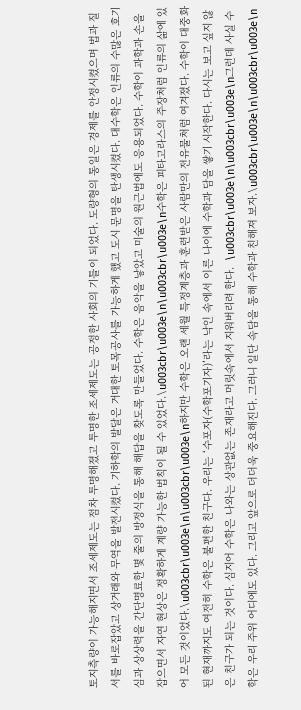토지측량이 가능해지면서 조세제도는 점차 투명해졌고 투명한 조세제도는 공정한 사회의 기틀이 되었다. 도량형의 통일은 경제를 안정시켰으며 법과 질서를 바로잡았고 상거래와 무역을 발전시켰다. 기하학의 발달은 거대한 토목공사를 가능하게 했고 도시 문명을 탄생시켰다. 대수학은 인류의 수많은 호기심과 상상력을 간단명료한 몇 줄의 방정식을 통해 해답을 찾도록 만들었다. 수학은 음악을 낳았고 미술의 원근법에도 응용되었다. 수학이 과학과 손을 잡으면서 자연 현상은 정확하게 계량 가능한 법칙이 될 수 있었다.\u003cbr\u003e\n\u003cbr\u003e\n수학은 피타고라스의 주장처럼 인류의 삶에 있어 모든 것이었다.\u003cbr\u003e\n\u003cbr\u003e\n하지만 수학은 오랜 세월 특정계층과 훈련받은 사람만의 전유물처럼 여겨졌다. 수학이 대중화된 현재까지도 여전히 수학은 불편한 친구다. 우리는 ‘수포자(수학포기자)’라는 낙인 속에서 이른 나이에 수학과 담을 쌓기 시작한다. 다시는 보고 싶지 않은 친구가 되는 것이다. 심지어 수학은 나와는 상관없는 존재라고 머릿속에서 지워버리려 한다.  \u003cbr\u003e\n\u003cbr\u003e\n그런데 사실 수학은 우리 주위 어디에도 있다. 그리고 앞으로 더더욱 중요해진다. 그러니 일단 속담을 통해 수학과 친해져 보자.\u003cbr\u003e\n\u003cbr\u003e\n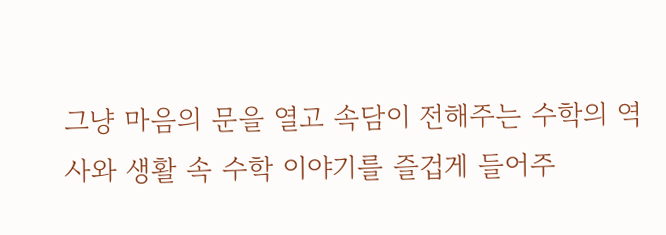그냥 마음의 문을 열고 속담이 전해주는 수학의 역사와 생활 속 수학 이야기를 즐겁게 들어주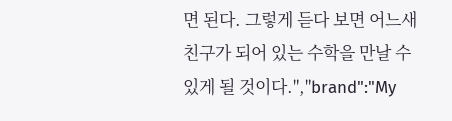면 된다. 그렇게 듣다 보면 어느새 친구가 되어 있는 수학을 만날 수 있게 될 것이다.","brand":"My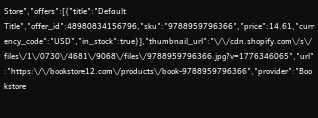Store","offers":[{"title":"Default Title","offer_id":48980834156796,"sku":"9788959796366","price":14.61,"currency_code":"USD","in_stock":true}],"thumbnail_url":"\/\/cdn.shopify.com\/s\/files\/1\/0730\/4681\/9068\/files\/9788959796366.jpg?v=1776346065","url":"https:\/\/bookstore12.com\/products\/book-9788959796366","provider":"Bookstore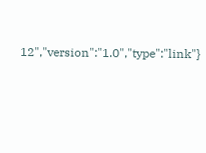12","version":"1.0","type":"link"}